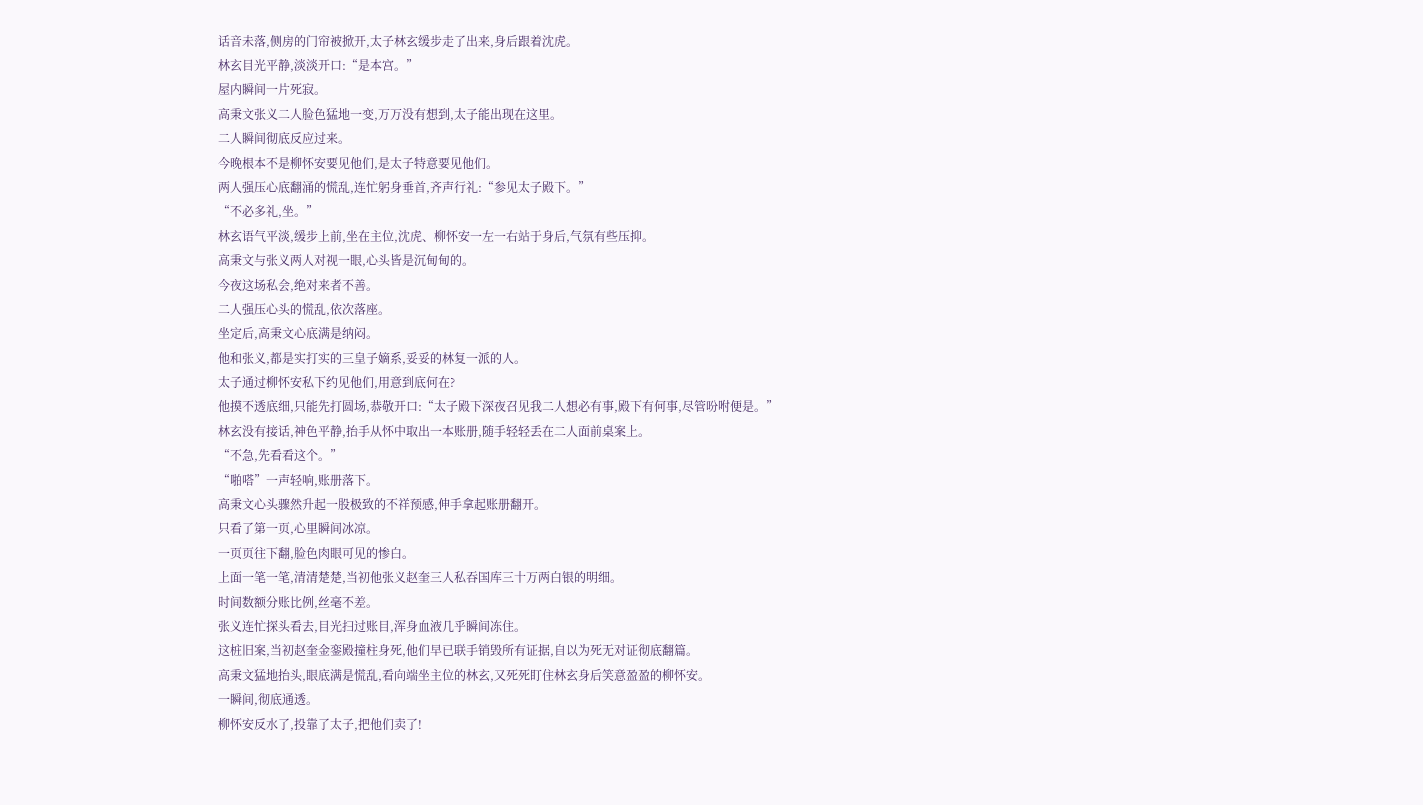话音未落,侧房的门帘被掀开,太子林玄缓步走了出来,身后跟着沈虎。
林玄目光平静,淡淡开口:“是本宫。”
屋内瞬间一片死寂。
高秉文张义二人脸色猛地一变,万万没有想到,太子能出现在这里。
二人瞬间彻底反应过来。
今晚根本不是柳怀安要见他们,是太子特意要见他们。
两人强压心底翻涌的慌乱,连忙躬身垂首,齐声行礼:“参见太子殿下。”
“不必多礼,坐。”
林玄语气平淡,缓步上前,坐在主位,沈虎、柳怀安一左一右站于身后,气氛有些压抑。
高秉文与张义两人对视一眼,心头皆是沉甸甸的。
今夜这场私会,绝对来者不善。
二人强压心头的慌乱,依次落座。
坐定后,高秉文心底满是纳闷。
他和张义,都是实打实的三皇子嫡系,妥妥的林复一派的人。
太子通过柳怀安私下约见他们,用意到底何在?
他摸不透底细,只能先打圆场,恭敬开口:“太子殿下深夜召见我二人想必有事,殿下有何事,尽管吩咐便是。”
林玄没有接话,神色平静,抬手从怀中取出一本账册,随手轻轻丢在二人面前桌案上。
“不急,先看看这个。”
“啪嗒”一声轻响,账册落下。
高秉文心头骤然升起一股极致的不祥预感,伸手拿起账册翻开。
只看了第一页,心里瞬间冰凉。
一页页往下翻,脸色肉眼可见的惨白。
上面一笔一笔,清清楚楚,当初他张义赵奎三人私吞国库三十万两白银的明细。
时间数额分账比例,丝毫不差。
张义连忙探头看去,目光扫过账目,浑身血液几乎瞬间冻住。
这桩旧案,当初赵奎金銮殿撞柱身死,他们早已联手销毁所有证据,自以为死无对证彻底翻篇。
高秉文猛地抬头,眼底满是慌乱,看向端坐主位的林玄,又死死盯住林玄身后笑意盈盈的柳怀安。
一瞬间,彻底通透。
柳怀安反水了,投靠了太子,把他们卖了!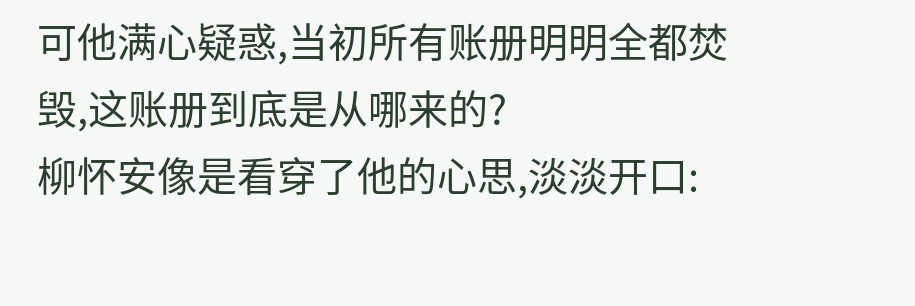可他满心疑惑,当初所有账册明明全都焚毁,这账册到底是从哪来的?
柳怀安像是看穿了他的心思,淡淡开口: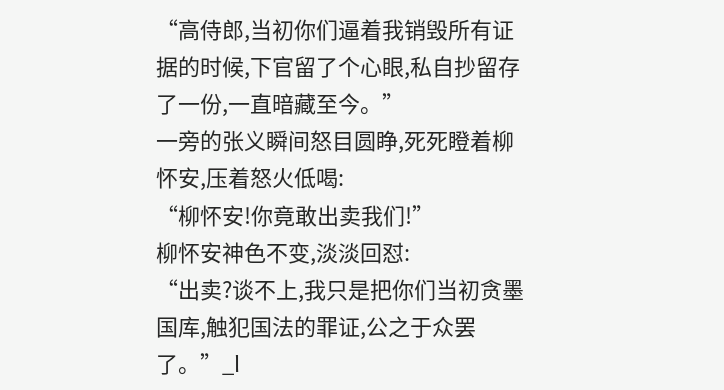“高侍郎,当初你们逼着我销毁所有证据的时候,下官留了个心眼,私自抄留存了一份,一直暗藏至今。”
一旁的张义瞬间怒目圆睁,死死瞪着柳怀安,压着怒火低喝:
“柳怀安!你竟敢出卖我们!”
柳怀安神色不变,淡淡回怼:
“出卖?谈不上,我只是把你们当初贪墨国库,触犯国法的罪证,公之于众罢了。”_l